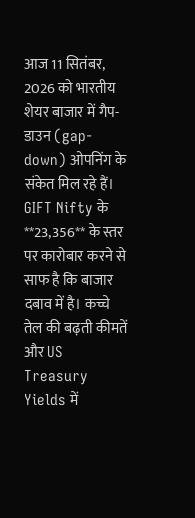आज 11 सितंबर, 2026 को भारतीय शेयर बाजार में गैप-डाउन (gap-down) ओपनिंग के संकेत मिल रहे हैं। GIFT Nifty के **23,356** के स्तर पर कारोबार करने से साफ है कि बाजार दबाव में है। कच्चे तेल की बढ़ती कीमतें और US Treasury Yields में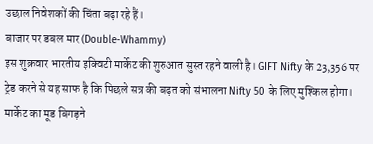उछाल निवेशकों की चिंता बढ़ा रहे हैं।
बाजार पर डबल मार (Double-Whammy)
इस शुक्रवार भारतीय इक्विटी मार्केट की शुरुआत सुस्त रहने वाली है। GIFT Nifty के 23,356 पर ट्रेड करने से यह साफ है कि पिछले सत्र की बढ़त को संभालना Nifty 50 के लिए मुश्किल होगा। मार्केट का मूड बिगड़ने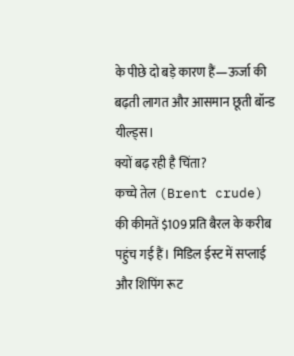के पीछे दो बड़े कारण हैं—ऊर्जा की बढ़ती लागत और आसमान छूती बॉन्ड यील्ड्स।
क्यों बढ़ रही है चिंता?
कच्चे तेल (Brent crude) की कीमतें $109 प्रति बैरल के करीब पहुंच गई हैं। मिडिल ईस्ट में सप्लाई और शिपिंग रूट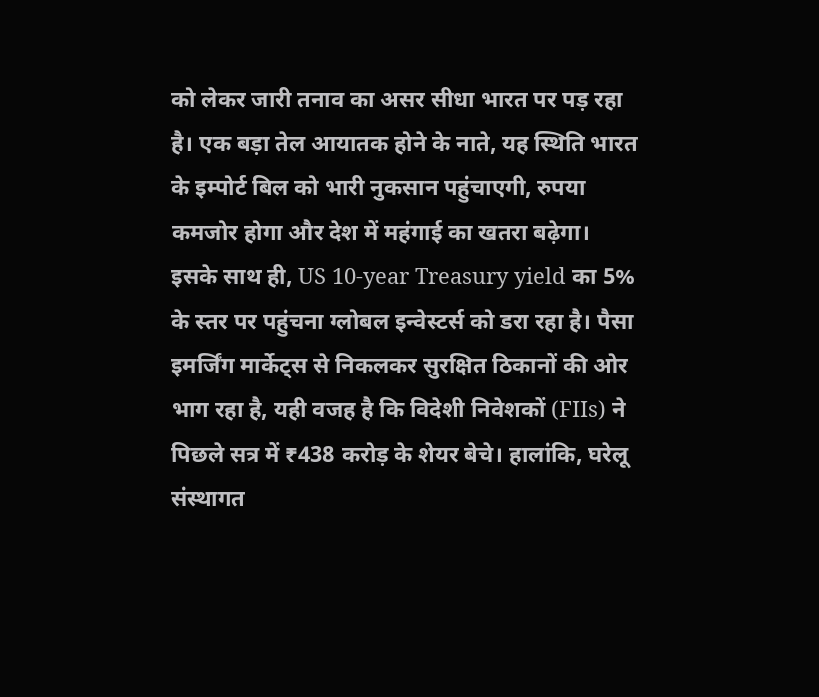को लेकर जारी तनाव का असर सीधा भारत पर पड़ रहा है। एक बड़ा तेल आयातक होने के नाते, यह स्थिति भारत के इम्पोर्ट बिल को भारी नुकसान पहुंचाएगी, रुपया कमजोर होगा और देश में महंगाई का खतरा बढ़ेगा।
इसके साथ ही, US 10-year Treasury yield का 5% के स्तर पर पहुंचना ग्लोबल इन्वेस्टर्स को डरा रहा है। पैसा इमर्जिंग मार्केट्स से निकलकर सुरक्षित ठिकानों की ओर भाग रहा है, यही वजह है कि विदेशी निवेशकों (FIIs) ने पिछले सत्र में ₹438 करोड़ के शेयर बेचे। हालांकि, घरेलू संस्थागत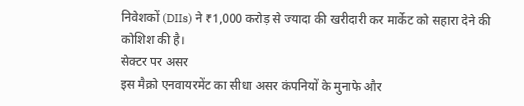निवेशकों (DIIs) ने ₹1,000 करोड़ से ज्यादा की खरीदारी कर मार्केट को सहारा देने की कोशिश की है।
सेक्टर पर असर
इस मैक्रो एनवायरमेंट का सीधा असर कंपनियों के मुनाफे और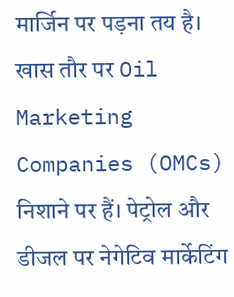मार्जिन पर पड़ना तय है। खास तौर पर Oil Marketing Companies (OMCs) निशाने पर हैं। पेट्रोल और डीजल पर नेगेटिव मार्केटिंग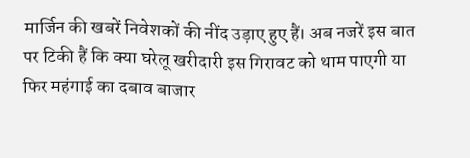मार्जिन की खबरें निवेशकों की नींद उड़ाए हुए हैं। अब नजरें इस बात पर टिकी हैं कि क्या घरेलू खरीदारी इस गिरावट को थाम पाएगी या फिर महंगाई का दबाव बाजार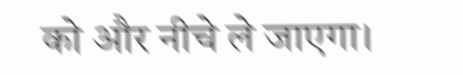को और नीचे ले जाएगा।